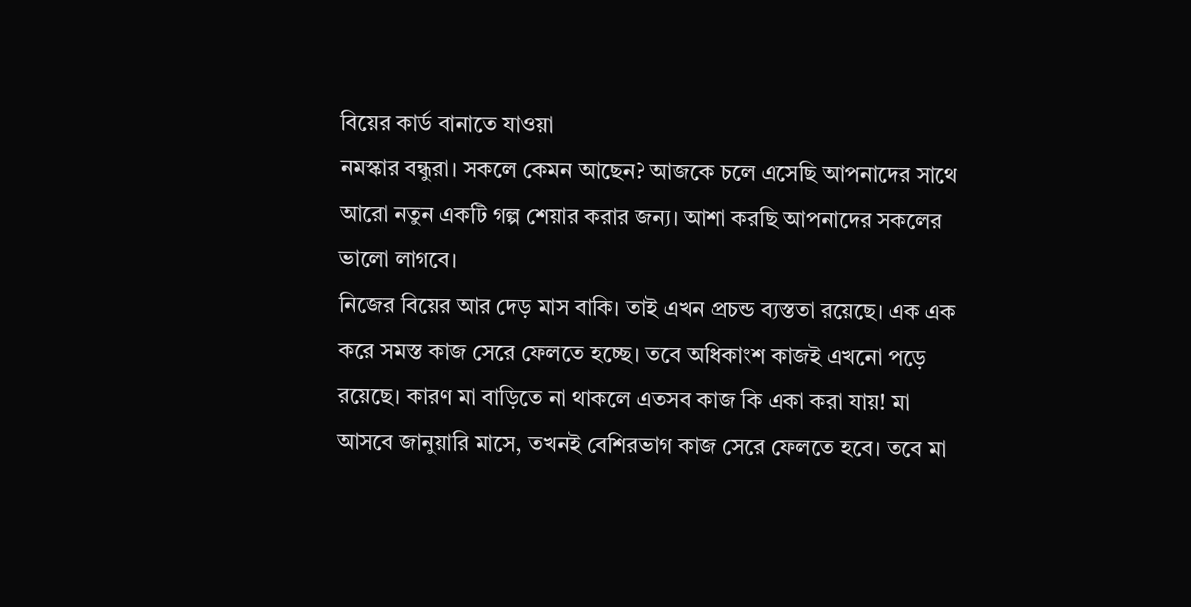বিয়ের কার্ড বানাতে যাওয়া
নমস্কার বন্ধুরা। সকলে কেমন আছেন? আজকে চলে এসেছি আপনাদের সাথে আরো নতুন একটি গল্প শেয়ার করার জন্য। আশা করছি আপনাদের সকলের ভালো লাগবে।
নিজের বিয়ের আর দেড় মাস বাকি। তাই এখন প্রচন্ড ব্যস্ততা রয়েছে। এক এক করে সমস্ত কাজ সেরে ফেলতে হচ্ছে। তবে অধিকাংশ কাজই এখনো পড়ে রয়েছে। কারণ মা বাড়িতে না থাকলে এতসব কাজ কি একা করা যায়! মা আসবে জানুয়ারি মাসে, তখনই বেশিরভাগ কাজ সেরে ফেলতে হবে। তবে মা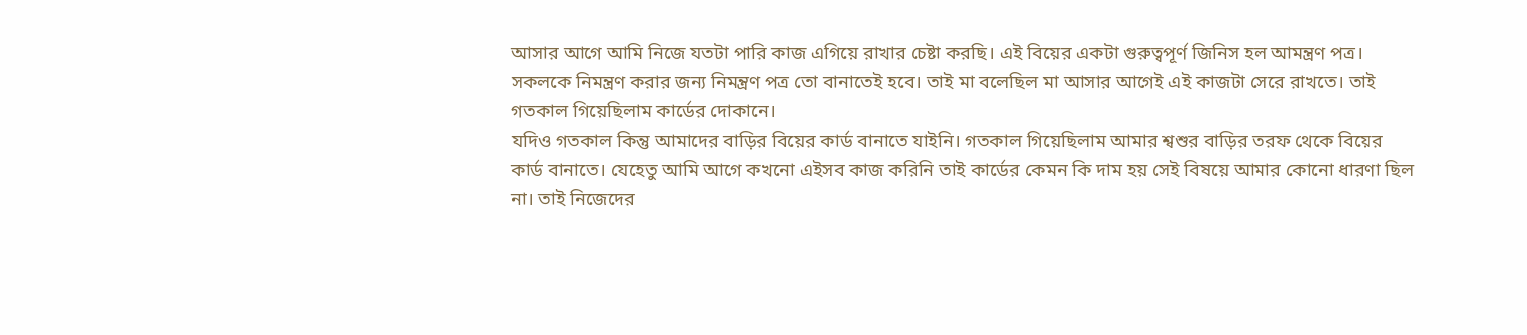আসার আগে আমি নিজে যতটা পারি কাজ এগিয়ে রাখার চেষ্টা করছি। এই বিয়ের একটা গুরুত্বপূর্ণ জিনিস হল আমন্ত্রণ পত্র। সকলকে নিমন্ত্রণ করার জন্য নিমন্ত্রণ পত্র তো বানাতেই হবে। তাই মা বলেছিল মা আসার আগেই এই কাজটা সেরে রাখতে। তাই গতকাল গিয়েছিলাম কার্ডের দোকানে।
যদিও গতকাল কিন্তু আমাদের বাড়ির বিয়ের কার্ড বানাতে যাইনি। গতকাল গিয়েছিলাম আমার শ্বশুর বাড়ির তরফ থেকে বিয়ের কার্ড বানাতে। যেহেতু আমি আগে কখনো এইসব কাজ করিনি তাই কার্ডের কেমন কি দাম হয় সেই বিষয়ে আমার কোনো ধারণা ছিল না। তাই নিজেদের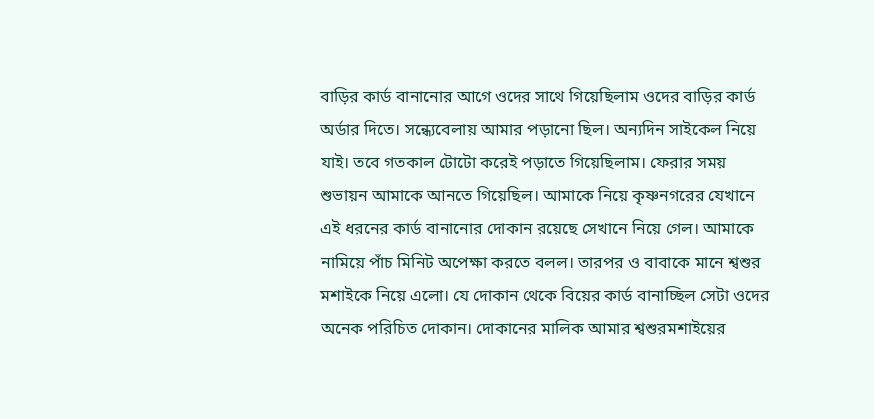বাড়ির কার্ড বানানোর আগে ওদের সাথে গিয়েছিলাম ওদের বাড়ির কার্ড অর্ডার দিতে। সন্ধ্যেবেলায় আমার পড়ানো ছিল। অন্যদিন সাইকেল নিয়ে যাই। তবে গতকাল টোটো করেই পড়াতে গিয়েছিলাম। ফেরার সময় শুভায়ন আমাকে আনতে গিয়েছিল। আমাকে নিয়ে কৃষ্ণনগরের যেখানে এই ধরনের কার্ড বানানোর দোকান রয়েছে সেখানে নিয়ে গেল। আমাকে নামিয়ে পাঁচ মিনিট অপেক্ষা করতে বলল। তারপর ও বাবাকে মানে শ্বশুর মশাইকে নিয়ে এলো। যে দোকান থেকে বিয়ের কার্ড বানাচ্ছিল সেটা ওদের অনেক পরিচিত দোকান। দোকানের মালিক আমার শ্বশুরমশাইয়ের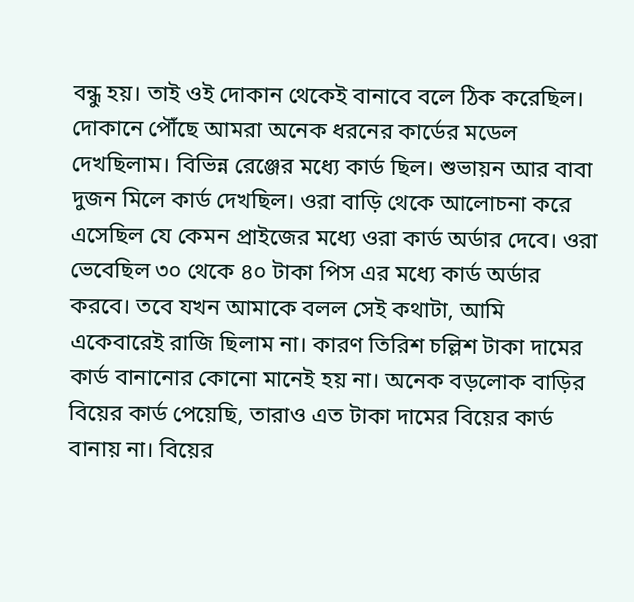বন্ধু হয়। তাই ওই দোকান থেকেই বানাবে বলে ঠিক করেছিল।
দোকানে পৌঁছে আমরা অনেক ধরনের কার্ডের মডেল দেখছিলাম। বিভিন্ন রেঞ্জের মধ্যে কার্ড ছিল। শুভায়ন আর বাবা দুজন মিলে কার্ড দেখছিল। ওরা বাড়ি থেকে আলোচনা করে এসেছিল যে কেমন প্রাইজের মধ্যে ওরা কার্ড অর্ডার দেবে। ওরা ভেবেছিল ৩০ থেকে ৪০ টাকা পিস এর মধ্যে কার্ড অর্ডার করবে। তবে যখন আমাকে বলল সেই কথাটা, আমি একেবারেই রাজি ছিলাম না। কারণ তিরিশ চল্লিশ টাকা দামের কার্ড বানানোর কোনো মানেই হয় না। অনেক বড়লোক বাড়ির বিয়ের কার্ড পেয়েছি, তারাও এত টাকা দামের বিয়ের কার্ড বানায় না। বিয়ের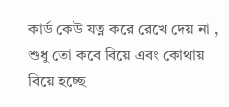কার্ড কেউ যত্ন করে রেখে দেয় না , শুধু তো কবে বিয়ে এবং কোথায় বিয়ে হচ্ছে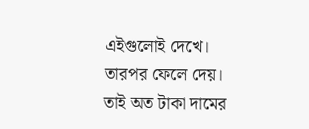এইগুলোই দেখে। তারপর ফেলে দেয়। তাই অত টাকা দামের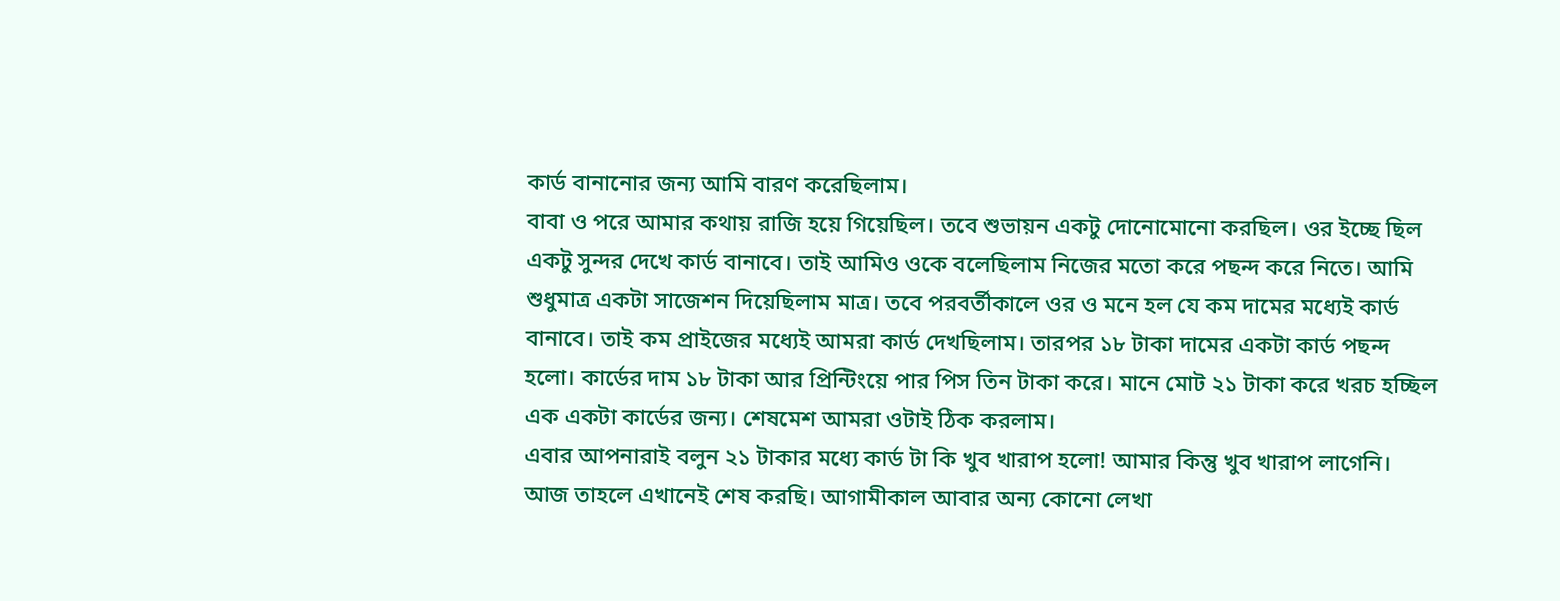কার্ড বানানোর জন্য আমি বারণ করেছিলাম।
বাবা ও পরে আমার কথায় রাজি হয়ে গিয়েছিল। তবে শুভায়ন একটু দোনোমোনো করছিল। ওর ইচ্ছে ছিল একটু সুন্দর দেখে কার্ড বানাবে। তাই আমিও ওকে বলেছিলাম নিজের মতো করে পছন্দ করে নিতে। আমি শুধুমাত্র একটা সাজেশন দিয়েছিলাম মাত্র। তবে পরবর্তীকালে ওর ও মনে হল যে কম দামের মধ্যেই কার্ড বানাবে। তাই কম প্রাইজের মধ্যেই আমরা কার্ড দেখছিলাম। তারপর ১৮ টাকা দামের একটা কার্ড পছন্দ হলো। কার্ডের দাম ১৮ টাকা আর প্রিন্টিংয়ে পার পিস তিন টাকা করে। মানে মোট ২১ টাকা করে খরচ হচ্ছিল এক একটা কার্ডের জন্য। শেষমেশ আমরা ওটাই ঠিক করলাম।
এবার আপনারাই বলুন ২১ টাকার মধ্যে কার্ড টা কি খুব খারাপ হলো! আমার কিন্তু খুব খারাপ লাগেনি। আজ তাহলে এখানেই শেষ করছি। আগামীকাল আবার অন্য কোনো লেখা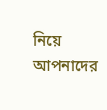নিয়ে আপনাদের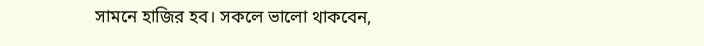সামনে হাজির হব। সকলে ভালো থাকবেন,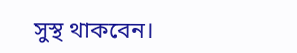সুস্থ থাকবেন।